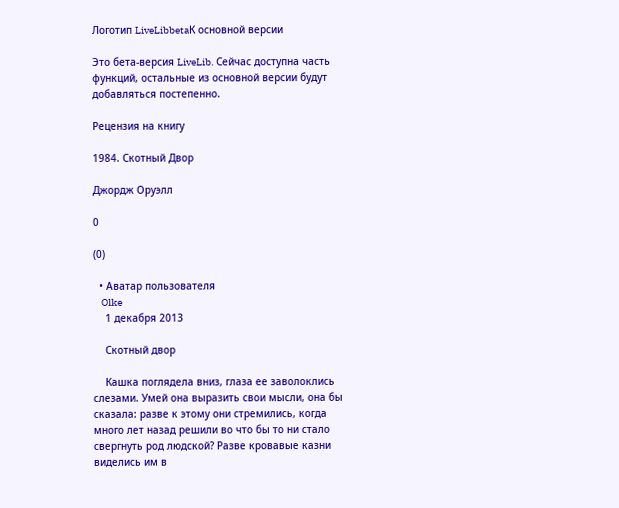Логотип LiveLibbetaК основной версии

Это бета-версия LiveLib. Сейчас доступна часть функций, остальные из основной версии будут добавляться постепенно.

Рецензия на книгу

1984. Скотный Двор

Джордж Оруэлл

0

(0)

  • Аватар пользователя
    Olke
    1 декабря 2013

    Скотный двор

    Кашка поглядела вниз, глаза ее заволоклись слезами. Умей она выразить свои мысли, она бы сказала: разве к этому они стремились, когда много лет назад решили во что бы то ни стало свергнуть род людской? Разве кровавые казни виделись им в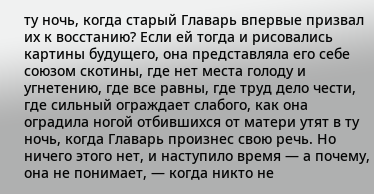ту ночь, когда старый Главарь впервые призвал их к восстанию? Если ей тогда и рисовались картины будущего, она представляла его себе союзом скотины, где нет места голоду и угнетению, где все равны, где труд дело чести, где сильный ограждает слабого, как она оградила ногой отбившихся от матери утят в ту ночь, когда Главарь произнес свою речь. Но ничего этого нет, и наступило время — а почему, она не понимает, — когда никто не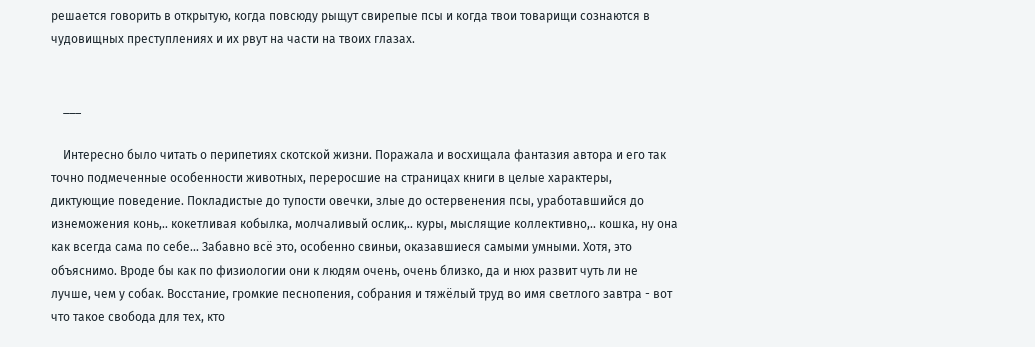решается говорить в открытую, когда повсюду рыщут свирепые псы и когда твои товарищи сознаются в чудовищных преступлениях и их рвут на части на твоих глазах.


    ___

    Интересно было читать о перипетиях скотской жизни. Поражала и восхищала фантазия автора и его так точно подмеченные особенности животных, переросшие на страницах книги в целые характеры, диктующие поведение. Покладистые до тупости овечки, злые до остервенения псы, уработавшийся до изнеможения конь,.. кокетливая кобылка, молчаливый ослик,.. куры, мыслящие коллективно,.. кошка, ну она как всегда сама по себе... Забавно всё это, особенно свиньи, оказавшиеся самыми умными. Хотя, это объяснимо. Вроде бы как по физиологии они к людям очень, очень близко, да и нюх развит чуть ли не лучше, чем у собак. Восстание, громкие песнопения, собрания и тяжёлый труд во имя светлого завтра - вот что такое свобода для тех, кто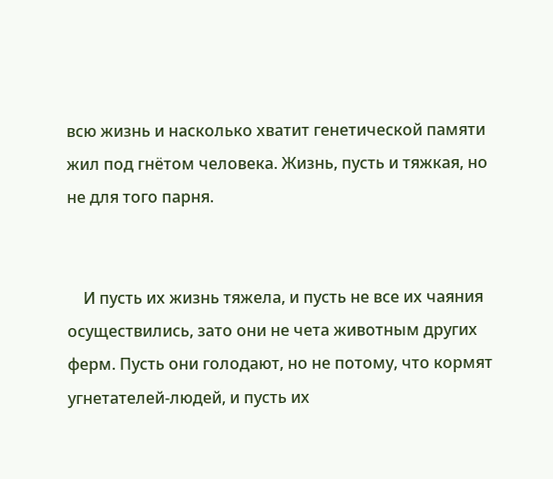всю жизнь и насколько хватит генетической памяти жил под гнётом человека. Жизнь, пусть и тяжкая, но не для того парня.


    И пусть их жизнь тяжела, и пусть не все их чаяния осуществились, зато они не чета животным других ферм. Пусть они голодают, но не потому, что кормят угнетателей-людей, и пусть их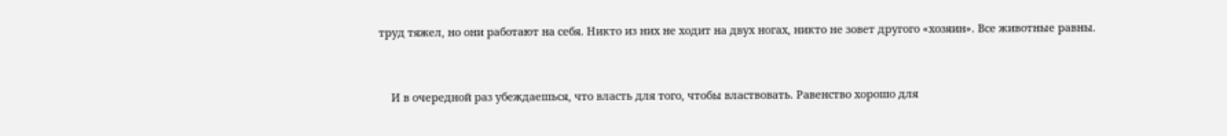труд тяжел, но они работают на себя. Никто из них не ходит на двух ногах, никто не зовет другого «хозяин». Все животные равны.


    И в очередной раз убеждаешься, что власть для того, чтобы властвовать. Равенство хорошо для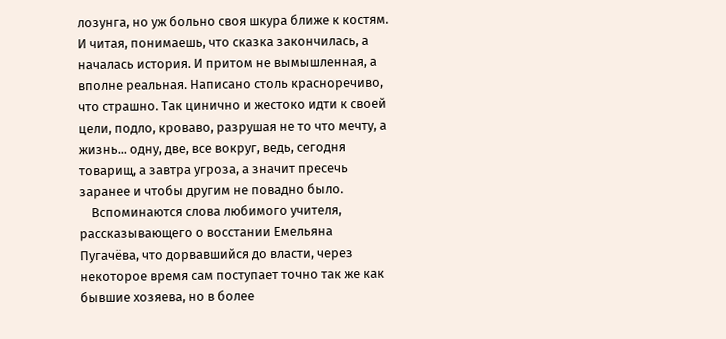лозунга, но уж больно своя шкура ближе к костям. И читая, понимаешь, что сказка закончилась, а началась история. И притом не вымышленная, а вполне реальная. Написано столь красноречиво, что страшно. Так цинично и жестоко идти к своей цели, подло, кроваво, разрушая не то что мечту, а жизнь... одну, две, все вокруг, ведь, сегодня товарищ, а завтра угроза, а значит пресечь заранее и чтобы другим не повадно было.
    Вспоминаются слова любимого учителя, рассказывающего о восстании Емельяна Пугачёва, что дорвавшийся до власти, через некоторое время сам поступает точно так же как бывшие хозяева, но в более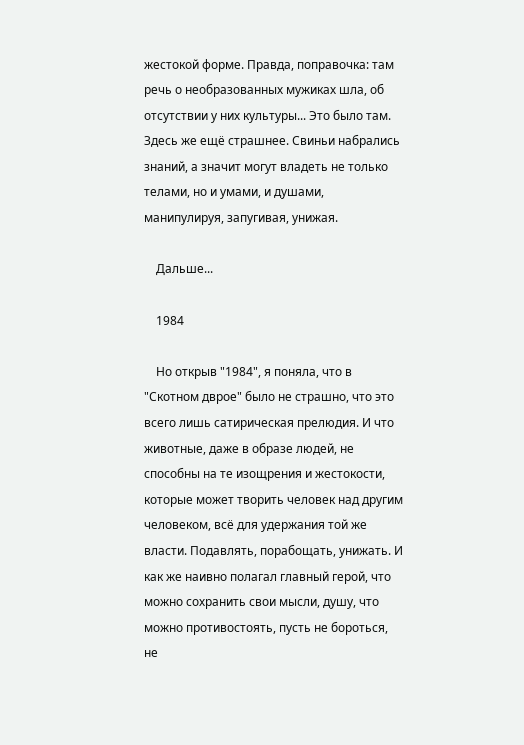жестокой форме. Правда, поправочка: там речь о необразованных мужиках шла, об отсутствии у них культуры... Это было там. Здесь же ещё страшнее. Свиньи набрались знаний, а значит могут владеть не только телами, но и умами, и душами, манипулируя, запугивая, унижая.

    Дальше...

    1984

    Но открыв "1984", я поняла, что в "Скотном дврое" было не страшно, что это всего лишь сатирическая прелюдия. И что животные, даже в образе людей, не способны на те изощрения и жестокости, которые может творить человек над другим человеком, всё для удержания той же власти. Подавлять, порабощать, унижать. И как же наивно полагал главный герой, что можно сохранить свои мысли, душу, что можно противостоять, пусть не бороться, не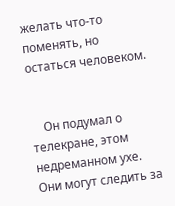желать что-то поменять, но остаться человеком.


    Он подумал о телекране, этом недреманном ухе. Они могут следить за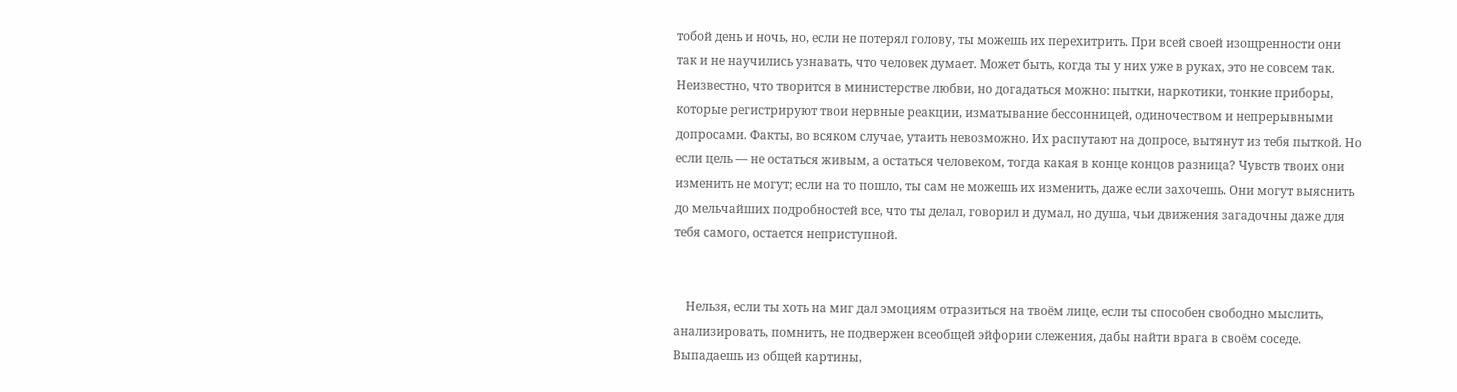тобой день и ночь, но, если не потерял голову, ты можешь их перехитрить. При всей своей изощренности они так и не научились узнавать, что человек думает. Может быть, когда ты у них уже в руках, это не совсем так. Неизвестно, что творится в министерстве любви, но догадаться можно: пытки, наркотики, тонкие приборы, которые регистрируют твои нервные реакции, изматывание бессонницей, одиночеством и непрерывными допросами. Факты, во всяком случае, утаить невозможно. Их распутают на допросе, вытянут из тебя пыткой. Но если цель — не остаться живым, а остаться человеком, тогда какая в конце концов разница? Чувств твоих они изменить не могут; если на то пошло, ты сам не можешь их изменить, даже если захочешь. Они могут выяснить до мельчайших подробностей все, что ты делал, говорил и думал, но душа, чьи движения загадочны даже для тебя самого, остается неприступной.


    Нельзя, если ты хоть на миг дал эмоциям отразиться на твоём лице, если ты способен свободно мыслить, анализировать, помнить, не подвержен всеобщей эйфории слежения, дабы найти врага в своём соседе. Выпадаешь из общей картины,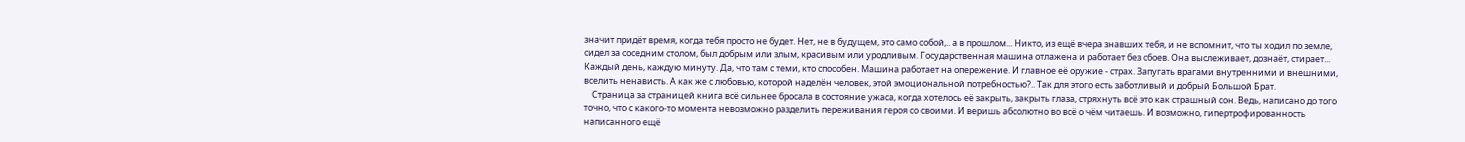значит придёт время, когда тебя просто не будет. Нет, не в будущем, это само собой,.. а в прошлом... Никто, из ещё вчера знавших тебя, и не вспомнит, что ты ходил по земле, сидел за соседним столом, был добрым или злым, красивым или уродливым. Государственная машина отлажена и работает без сбоев. Она выслеживает, дознаёт, стирает... Каждый день, каждую минуту. Да, что там с теми, кто способен. Машина работает на опережение. И главное её оружие - страх. Запугать врагами внутренними и внешними, вселить ненависть. А как же с любовью, которой наделён человек, этой эмоциональной потребностью?.. Так для этого есть заботливый и добрый Большой Брат.
    Страница за страницей книга всё сильнее бросала в состояние ужаса, когда хотелось её закрыть, закрыть глаза, стряхнуть всё это как страшный сон. Ведь, написано до того точно, что с какого-то момента невозможно разделить переживания героя со своими. И веришь абсолютно во всё о чём читаешь. И возможно, гипертрофированность написанного ещё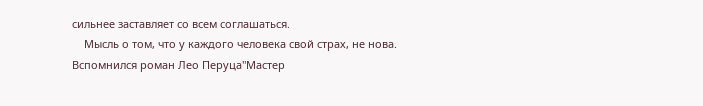сильнее заставляет со всем соглашаться.
    Мысль о том, что у каждого человека свой страх, не нова. Вспомнился роман Лео Перуца"Мастер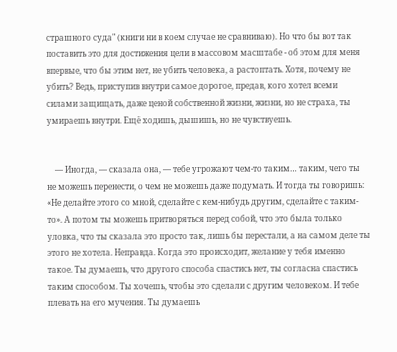страшного суда" (книги ни в коем случае не сравниваю). Но что бы вот так поставить это для достижения цели в массовом масштабе - об этом для меня впервые, что бы этим нет, не убить человека, а растоптать. Хотя, почему не убить? Ведь, приступив внутри самое дорогое, предав, кого хотел всеми силами защищать, даже ценой собственной жизни, жизни, но не страха, ты умираешь внутри. Ещё ходишь, дышишь, но не чувствуешь.


    — Иногда, — сказала она, — тебе угрожают чем-то таким… таким, чего ты не можешь перенести, о чем не можешь даже подумать. И тогда ты говоришь: «Не делайте этого со мной, сделайте с кем-нибудь другим, сделайте с таким-то». А потом ты можешь притворяться перед собой, что это была только уловка, что ты сказала это просто так, лишь бы перестали, а на самом деле ты этого не хотела. Неправда. Когда это происходит, желание у тебя именно такое. Ты думаешь, что другого способа спастись нет, ты согласна спастись таким способом. Ты хочешь, чтобы это сделали с другим человеком. И тебе плевать на его мучения. Ты думаешь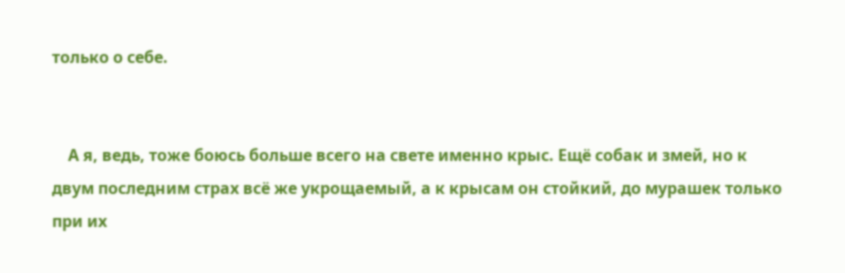только о себе.


    А я, ведь, тоже боюсь больше всего на свете именно крыс. Ещё собак и змей, но к двум последним страх всё же укрощаемый, а к крысам он стойкий, до мурашек только при их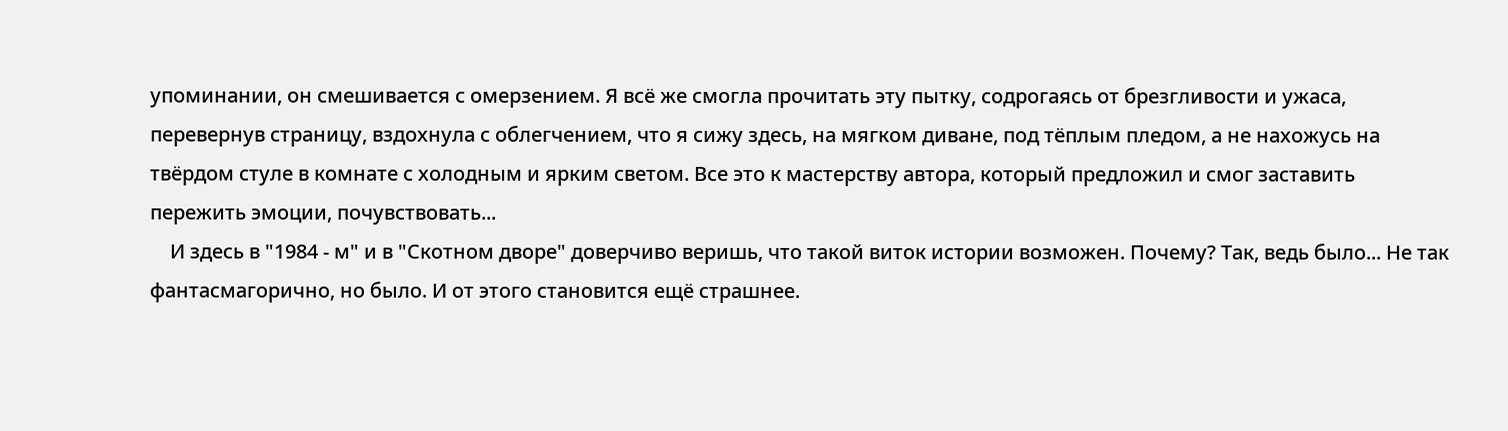упоминании, он смешивается с омерзением. Я всё же смогла прочитать эту пытку, содрогаясь от брезгливости и ужаса, перевернув страницу, вздохнула с облегчением, что я сижу здесь, на мягком диване, под тёплым пледом, а не нахожусь на твёрдом стуле в комнате с холодным и ярким светом. Все это к мастерству автора, который предложил и смог заставить пережить эмоции, почувствовать...
    И здесь в "1984 - м" и в "Скотном дворе" доверчиво веришь, что такой виток истории возможен. Почему? Так, ведь было... Не так фантасмагорично, но было. И от этого становится ещё страшнее.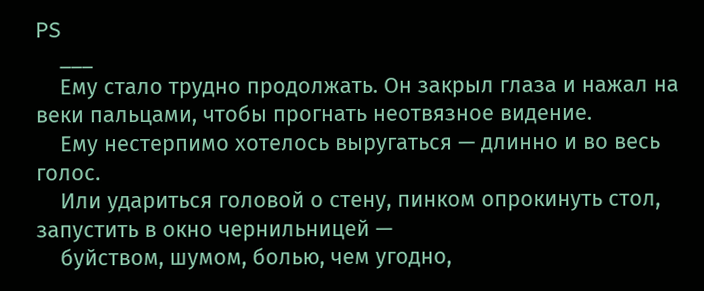PS
    ___
    Ему стало трудно продолжать. Он закрыл глаза и нажал на веки пальцами, чтобы прогнать неотвязное видение.
    Ему нестерпимо хотелось выругаться — длинно и во весь голос.
    Или удариться головой о стену, пинком опрокинуть стол, запустить в окно чернильницей —
    буйством, шумом, болью, чем угодно,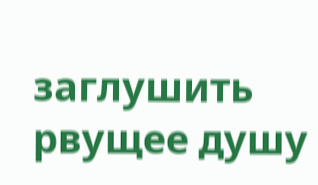заглушить рвущее душу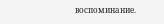воспоминание.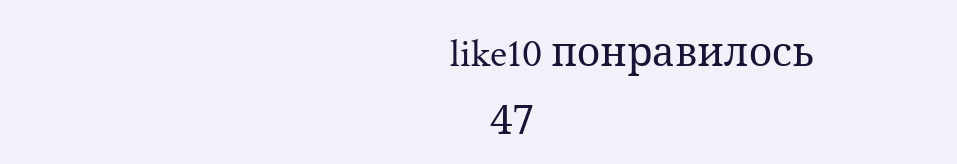like10 понравилось
    47